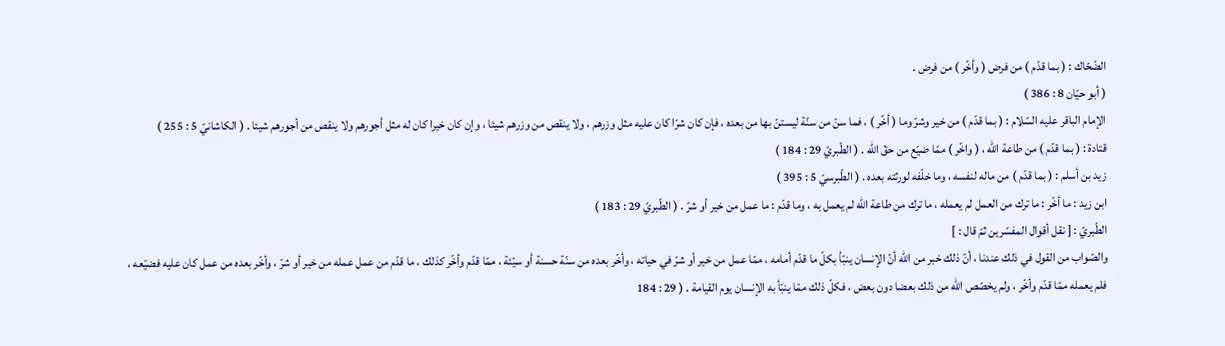الضّحّاك : ( بما قدّم ) من فرض ( وأخّر ) من فرض .
( أبو حيّان 8 : 386 )
الإمام الباقر عليه السّلام : ( بما قدّم ) من خير وشرّ وما ( أخّر ) ، فما سنّ من سنّة ليستنّ بها من بعده ، فإن كان شرّا كان عليه مثل وزرهم ، ولا ينقص من وزرهم شيئا ، وإن كان خيرا كان له مثل أجورهم ولا ينقص من أجورهم شيئا . ( الكاشانيّ 5 : 255 )
قتادة : ( بما قدّم ) من طاعة اللّه ، ( واخّر ) ممّا ضيّع من حقّ اللّه . ( الطّبريّ 29 : 184 )
زيد بن أسلم : ( بما قدّم ) من ماله لنفسه ، وما خلّفه لورثته بعده . ( الطّبرسيّ 5 : 395 )
ابن زيد : ما أخّر : ما ترك من العمل لم يعمله ، ما ترك من طاعة اللّه لم يعمل به ، وما قدّم : ما عمل من خير أو شرّ . ( الطّبريّ 29 : 183 )
الطّبريّ : [ نقل أقوال المفسّرين ثمّ قال : ]
والصّواب من القول في ذلك عندنا ، أنّ ذلك خبر من اللّه أنّ الإنسان ينبّأ بكلّ ما قدّم أمامه ، ممّا عمل من خير أو شرّ في حياته ، وأخّر بعده من سنّة حسنة أو سيّئة ، ممّا قدّم وأخّر كذلك ، ما قدّم من عمل عمله من خير أو شرّ ، وأخّر بعده من عمل كان عليه فضيّعه ، فلم يعمله ممّا قدّم وأخّر ، ولم يخصّص اللّه من ذلك بعضا دون بعض ، فكلّ ذلك ممّا ينبّأ به الإنسان يوم القيامة . ( 29 : 184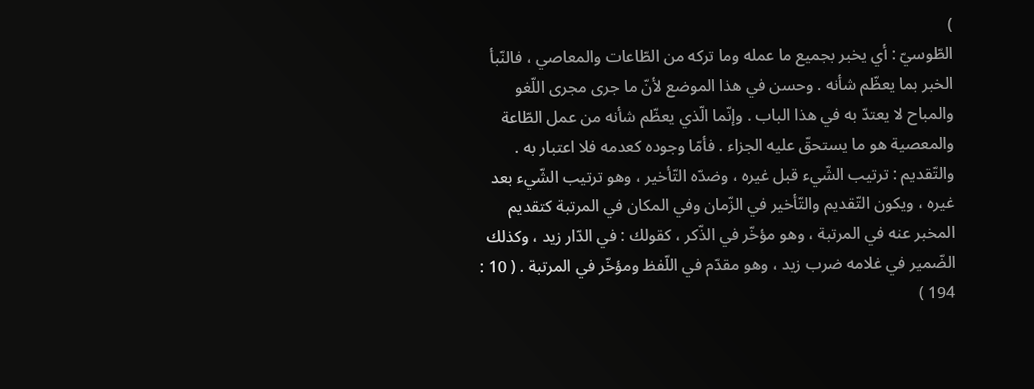)
الطّوسيّ : أي يخبر بجميع ما عمله وما تركه من الطّاعات والمعاصي ، فالنّبأ الخبر بما يعظّم شأنه . وحسن في هذا الموضع لأنّ ما جرى مجرى اللّغو والمباح لا يعتدّ به في هذا الباب . وإنّما الّذي يعظّم شأنه من عمل الطّاعة والمعصية هو ما يستحقّ عليه الجزاء . فأمّا وجوده كعدمه فلا اعتبار به .
والتّقديم : ترتيب الشّيء قبل غيره ، وضدّه التّأخير ، وهو ترتيب الشّيء بعد غيره ، ويكون التّقديم والتّأخير في الزّمان وفي المكان في المرتبة كتقديم المخبر عنه في المرتبة ، وهو مؤخّر في الذّكر ، كقولك : في الدّار زيد ، وكذلك الضّمير في غلامه ضرب زيد ، وهو مقدّم في اللّفظ ومؤخّر في المرتبة . ( 10 : 194 )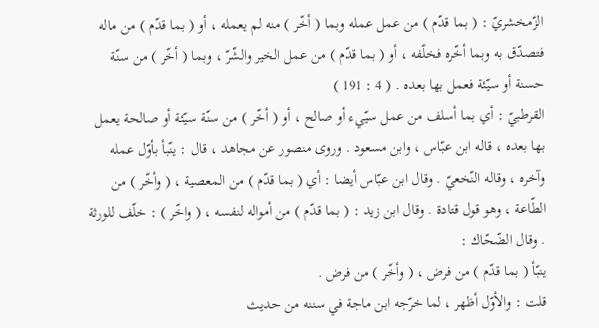الزّمخشريّ : ( بما قدّم ) من عمل عمله وبما ( أخّر ) منه لم يعمله ، أو ( بما قدّم ) من ماله فتصدّق به وبما أخّره فخلّفه ، أو ( بما قدّم ) من عمل الخير والشّرّ ، وبما ( أخّر ) من سنّة حسنة أو سيّئة فعمل بها بعده . ( 4 : 191 )
القرطبيّ : أي بما أسلف من عمل سيّيء أو صالح ، أو ( أخّر ) من سنّة سيّئة أو صالحة يعمل بها بعده ، قاله ابن عبّاس ، وابن مسعود . وروى منصور عن مجاهد ، قال : ينّبأ بأوّل عمله وآخره ، وقاله النّخعيّ . وقال ابن عبّاس أيضا : أي ( بما قدّم ) من المعصية ، ( وأخّر ) من الطّاعة ، وهو قول قتادة . وقال ابن زيد : ( بما قدّم ) من أمواله لنفسه ، ( واخّر ) : خلّف للورثة . وقال الضّحّاك :
ينبّأ ( بما قدّم ) من فرض ، ( وأخّر ) من فرض .
قلت : والأوّل أظهر ، لما خرّجه ابن ماجة في سننه من حديث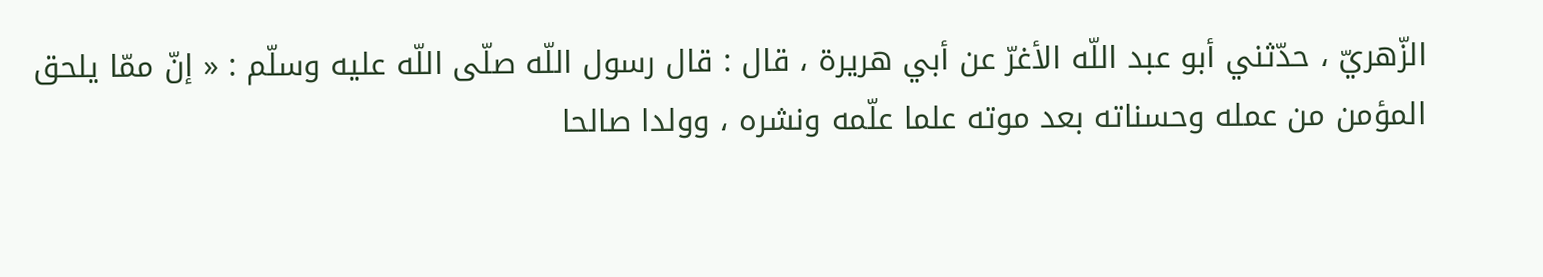الزّهريّ ، حدّثني أبو عبد اللّه الأغرّ عن أبي هريرة ، قال : قال رسول اللّه صلّى اللّه عليه وسلّم : « إنّ ممّا يلحق المؤمن من عمله وحسناته بعد موته علما علّمه ونشره ، وولدا صالحا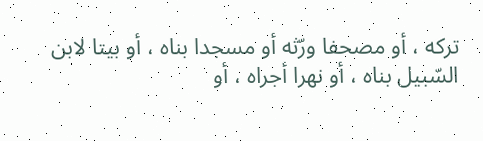تركه ، أو مصحفا ورّثه أو مسجدا بناه ، أو بيتا لابن السّبيل بناه ، أو نهرا أجراه ، أو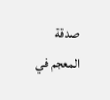صدقة
المعجم في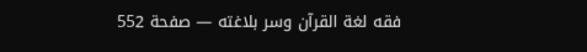فقه لغة القرآن وسر بلاغته — صفحة 552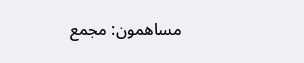مساهمون: مجمع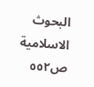البحوث الاسلامية
ص٥٥٢